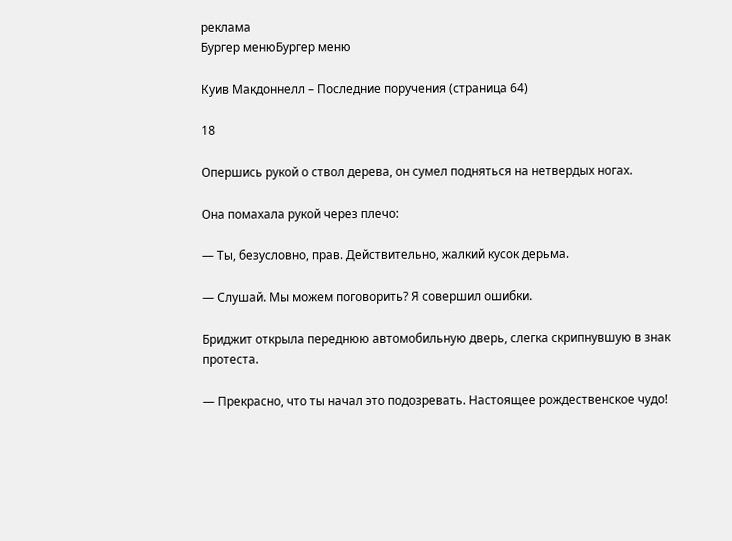реклама
Бургер менюБургер меню

Куив Макдоннелл – Последние поручения (страница 64)

18

Опершись рукой о ствол дерева, он сумел подняться на нетвердых ногах.

Она помахала рукой через плечо:

— Ты, безусловно, прав. Действительно, жалкий кусок дерьма.

— Слушай. Мы можем поговорить? Я совершил ошибки.

Бриджит открыла переднюю автомобильную дверь, слегка скрипнувшую в знак протеста.

— Прекрасно, что ты начал это подозревать. Настоящее рождественское чудо!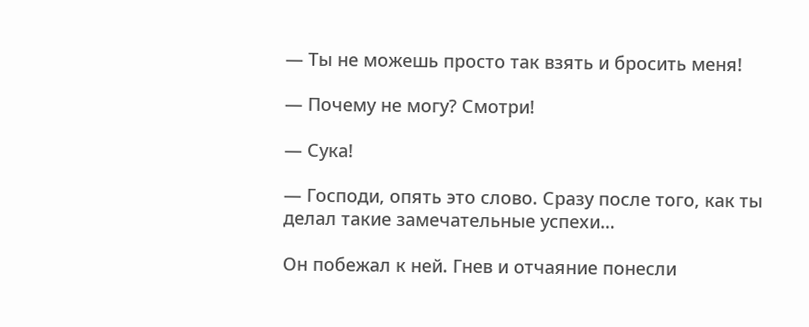— Ты не можешь просто так взять и бросить меня!

— Почему не могу? Смотри!

— Сука!

— Господи, опять это слово. Сразу после того, как ты делал такие замечательные успехи…

Он побежал к ней. Гнев и отчаяние понесли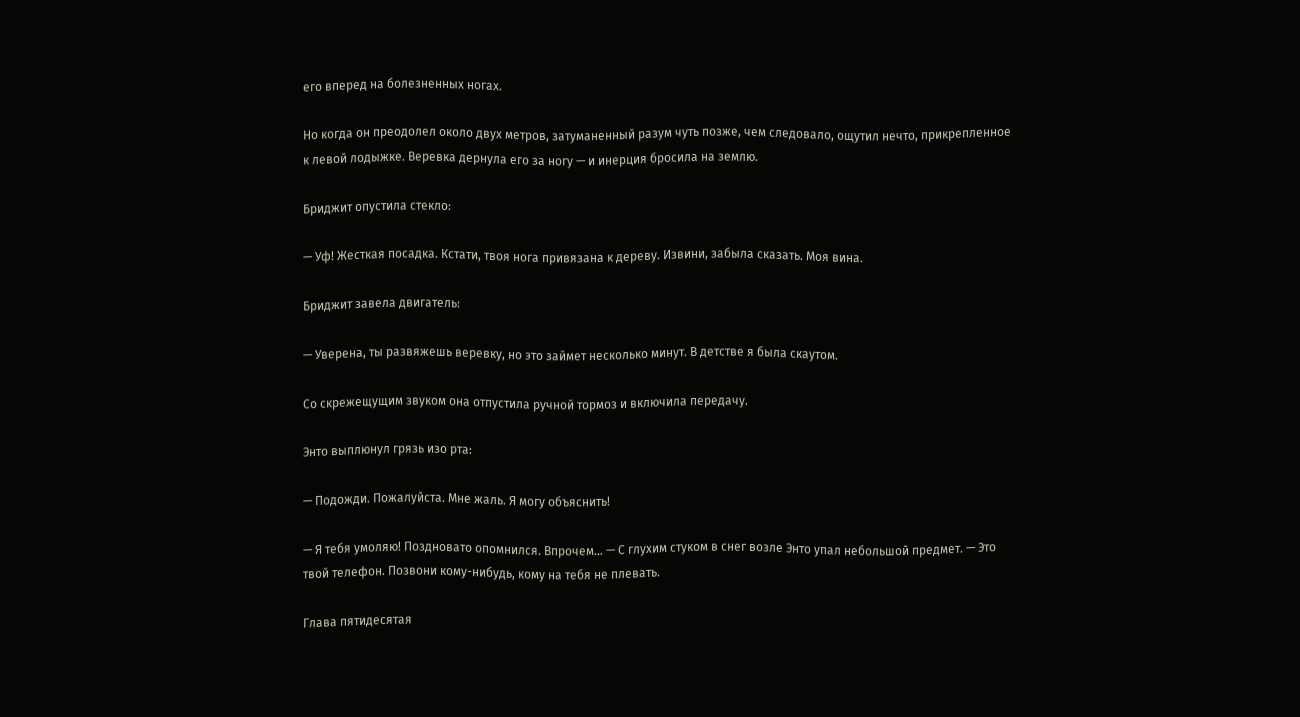его вперед на болезненных ногах.

Но когда он преодолел около двух метров, затуманенный разум чуть позже, чем следовало, ощутил нечто, прикрепленное к левой лодыжке. Веревка дернула его за ногу — и инерция бросила на землю.

Бриджит опустила стекло:

— Уф! Жесткая посадка. Кстати, твоя нога привязана к дереву. Извини, забыла сказать. Моя вина.

Бриджит завела двигатель:

— Уверена, ты развяжешь веревку, но это займет несколько минут. В детстве я была скаутом.

Со скрежещущим звуком она отпустила ручной тормоз и включила передачу.

Энто выплюнул грязь изо рта:

— Подожди. Пожалуйста. Мне жаль. Я могу объяснить!

— Я тебя умоляю! Поздновато опомнился. Впрочем… — С глухим стуком в снег возле Энто упал небольшой предмет. — Это твой телефон. Позвони кому-нибудь, кому на тебя не плевать.

Глава пятидесятая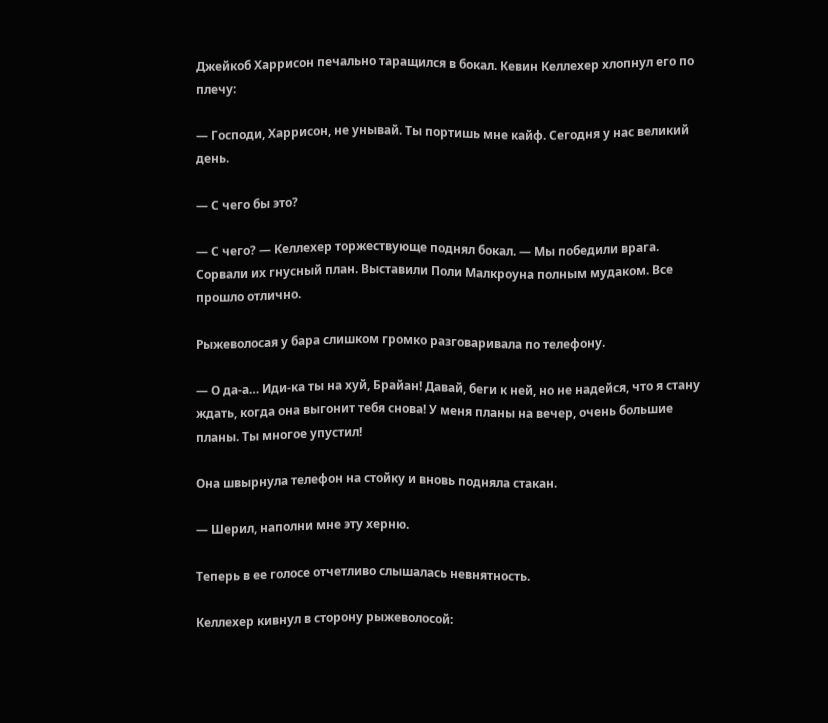Джейкоб Харрисон печально таращился в бокал. Кевин Келлехер хлопнул его по плечу:

— Господи, Харрисон, не унывай. Ты портишь мне кайф. Сегодня у нас великий день.

— С чего бы это?

— С чего? — Келлехер торжествующе поднял бокал. — Мы победили врага. Сорвали их гнусный план. Выставили Поли Малкроуна полным мудаком. Все прошло отлично.

Рыжеволосая у бара слишком громко разговаривала по телефону.

— О да-а… Иди-ка ты на хуй, Брайан! Давай, беги к ней, но не надейся, что я стану ждать, когда она выгонит тебя снова! У меня планы на вечер, очень большие планы. Ты многое упустил!

Она швырнула телефон на стойку и вновь подняла стакан.

— Шерил, наполни мне эту херню.

Теперь в ее голосе отчетливо слышалась невнятность.

Келлехер кивнул в сторону рыжеволосой: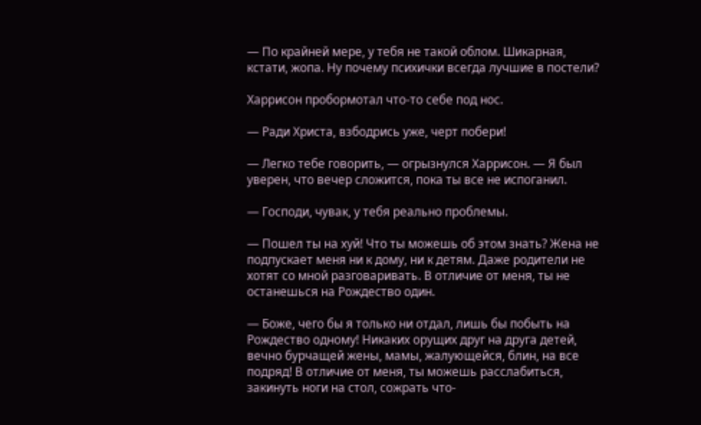— По крайней мере, у тебя не такой облом. Шикарная, кстати, жопа. Ну почему психички всегда лучшие в постели?

Харрисон пробормотал что-то себе под нос.

— Ради Христа, взбодрись уже, черт побери!

— Легко тебе говорить, — огрызнулся Харрисон. — Я был уверен, что вечер сложится, пока ты все не испоганил.

— Господи, чувак, у тебя реально проблемы.

— Пошел ты на хуй! Что ты можешь об этом знать? Жена не подпускает меня ни к дому, ни к детям. Даже родители не хотят со мной разговаривать. В отличие от меня, ты не останешься на Рождество один.

— Боже, чего бы я только ни отдал, лишь бы побыть на Рождество одному! Никаких орущих друг на друга детей, вечно бурчащей жены, мамы, жалующейся, блин, на все подряд! В отличие от меня, ты можешь расслабиться, закинуть ноги на стол, сожрать что-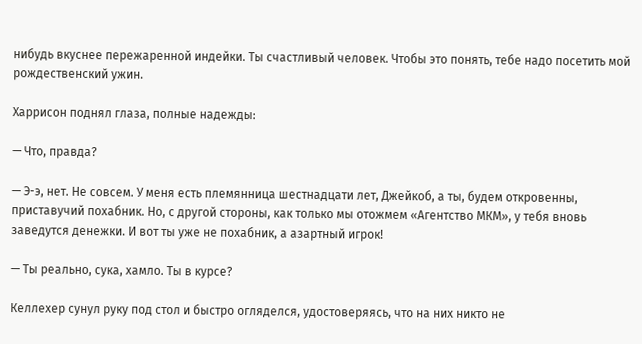нибудь вкуснее пережаренной индейки. Ты счастливый человек. Чтобы это понять, тебе надо посетить мой рождественский ужин.

Харрисон поднял глаза, полные надежды:

— Что, правда?

— Э-э, нет. Не совсем. У меня есть племянница шестнадцати лет, Джейкоб, а ты, будем откровенны, приставучий похабник. Но, с другой стороны, как только мы отожмем «Агентство МКМ», у тебя вновь заведутся денежки. И вот ты уже не похабник, а азартный игрок!

— Ты реально, сука, хамло. Ты в курсе?

Келлехер сунул руку под стол и быстро огляделся, удостоверяясь, что на них никто не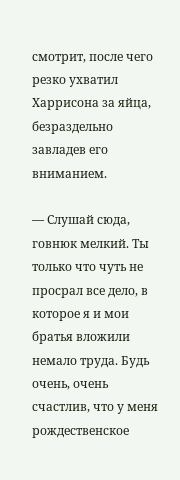смотрит, после чего резко ухватил Харрисона за яйца, безраздельно завладев его вниманием.

— Слушай сюда, говнюк мелкий. Ты только что чуть не просрал все дело, в которое я и мои братья вложили немало труда. Будь очень, очень счастлив, что у меня рождественское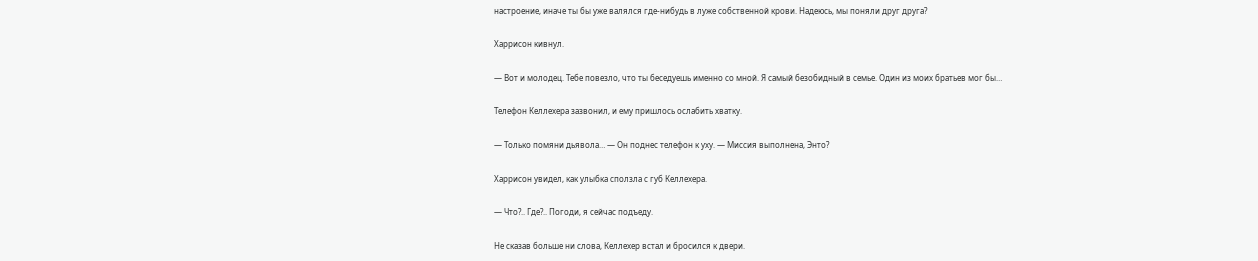настроение, иначе ты бы уже валялся где-нибудь в луже собственной крови. Надеюсь, мы поняли друг друга?

Харрисон кивнул.

— Вот и молодец. Тебе повезло, что ты беседуешь именно со мной. Я самый безобидный в семье. Один из моих братьев мог бы…

Телефон Келлехера зазвонил, и ему пришлось ослабить хватку.

— Только помяни дьявола… — Он поднес телефон к уху. — Миссия выполнена, Энто?

Харрисон увидел, как улыбка сползла с губ Келлехера.

— Что?.. Где?.. Погоди, я сейчас подъеду.

Не сказав больше ни слова, Келлехер встал и бросился к двери.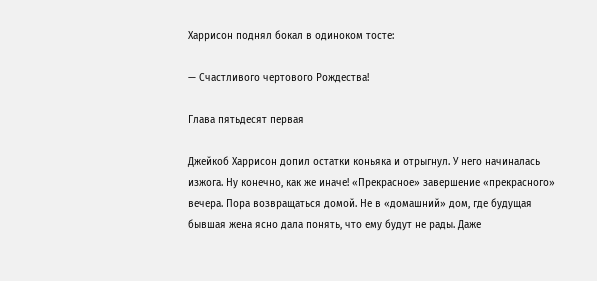Харрисон поднял бокал в одиноком тосте:

— Счастливого чертового Рождества!

Глава пятьдесят первая

Джейкоб Харрисон допил остатки коньяка и отрыгнул. У него начиналась изжога. Ну конечно, как же иначе! «Прекрасное» завершение «прекрасного» вечера. Пора возвращаться домой. Не в «домашний» дом, где будущая бывшая жена ясно дала понять, что ему будут не рады. Даже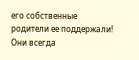его собственные родители ее поддержали! Они всегда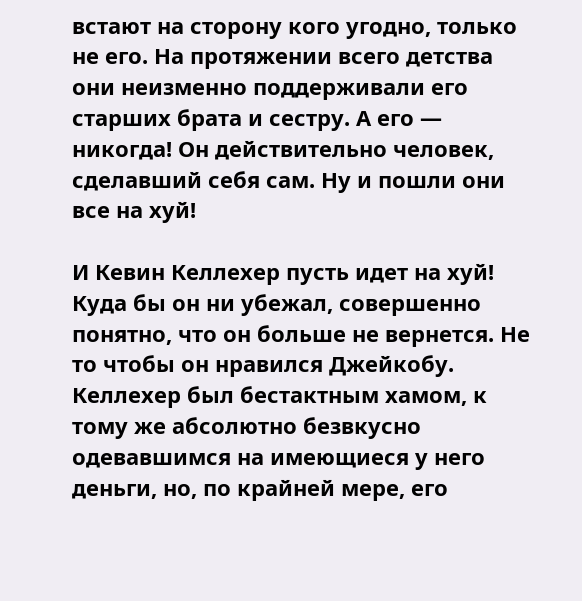встают на сторону кого угодно, только не его. На протяжении всего детства они неизменно поддерживали его старших брата и сестру. А его — никогда! Он действительно человек, сделавший себя сам. Ну и пошли они все на хуй!

И Кевин Келлехер пусть идет на хуй! Куда бы он ни убежал, совершенно понятно, что он больше не вернется. Не то чтобы он нравился Джейкобу. Келлехер был бестактным хамом, к тому же абсолютно безвкусно одевавшимся на имеющиеся у него деньги, но, по крайней мере, его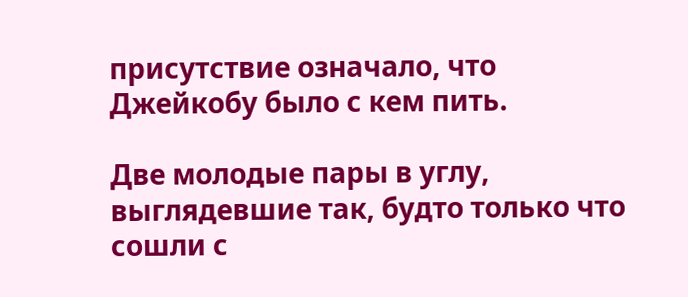присутствие означало, что Джейкобу было с кем пить.

Две молодые пары в углу, выглядевшие так, будто только что сошли с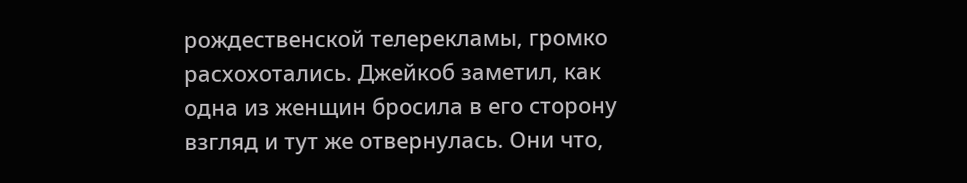рождественской телерекламы, громко расхохотались. Джейкоб заметил, как одна из женщин бросила в его сторону взгляд и тут же отвернулась. Они что,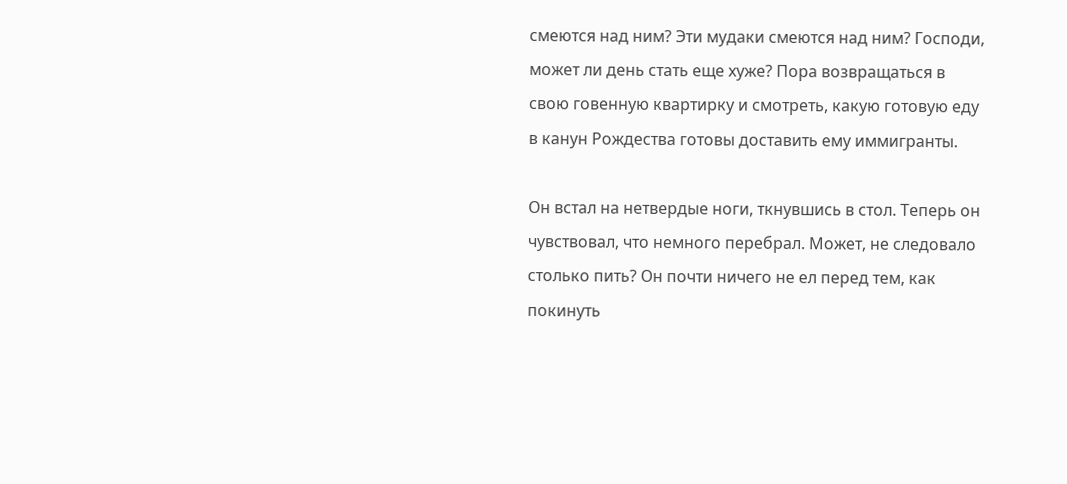смеются над ним? Эти мудаки смеются над ним? Господи, может ли день стать еще хуже? Пора возвращаться в свою говенную квартирку и смотреть, какую готовую еду в канун Рождества готовы доставить ему иммигранты.

Он встал на нетвердые ноги, ткнувшись в стол. Теперь он чувствовал, что немного перебрал. Может, не следовало столько пить? Он почти ничего не ел перед тем, как покинуть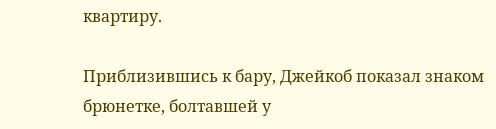квартиру.

Приблизившись к бару, Джейкоб показал знаком брюнетке, болтавшей у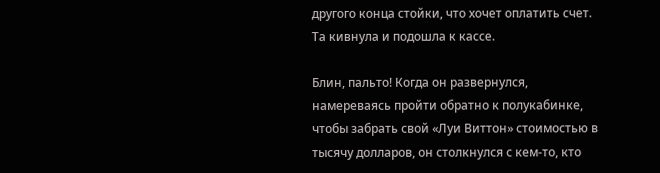другого конца стойки, что хочет оплатить счет. Та кивнула и подошла к кассе.

Блин, пальто! Когда он развернулся, намереваясь пройти обратно к полукабинке, чтобы забрать свой «Луи Виттон» стоимостью в тысячу долларов, он столкнулся с кем-то, кто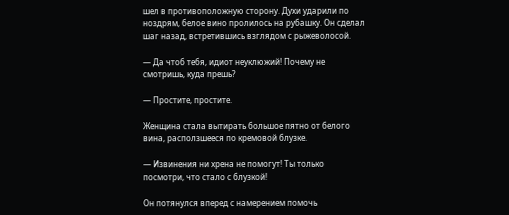шел в противоположную сторону. Духи ударили по ноздрям, белое вино пролилось на рубашку. Он сделал шаг назад, встретившись взглядом с рыжеволосой.

— Да чтоб тебя, идиот неуклюжий! Почему не смотришь, куда прешь?

— Простите, простите.

Женщина стала вытирать большое пятно от белого вина, расползшееся по кремовой блузке.

— Извинения ни хрена не помогут! Ты только посмотри, что стало с блузкой!

Он потянулся вперед с намерением помочь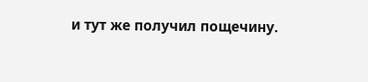и тут же получил пощечину.